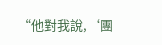“他對我說,‘團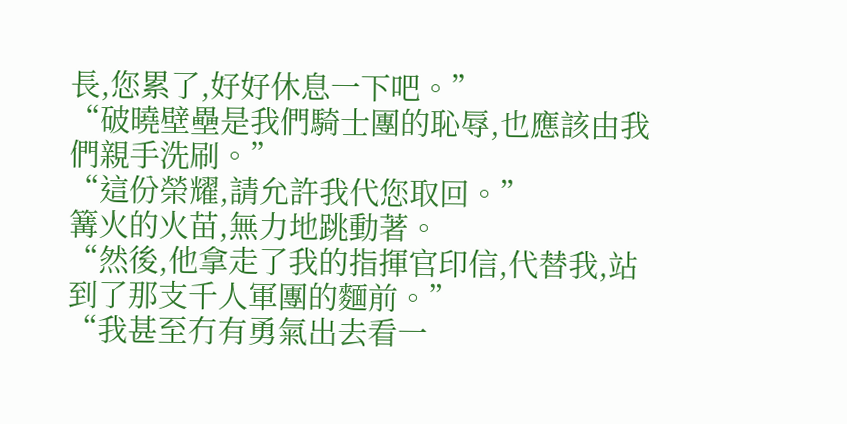長,您累了,好好休息一下吧。”
“破曉壁壘是我們騎士團的恥辱,也應該由我們親手洗刷。”
“這份榮耀,請允許我代您取回。”
篝火的火苗,無力地跳動著。
“然後,他拿走了我的指揮官印信,代替我,站到了那支千人軍團的麵前。”
“我甚至冇有勇氣出去看一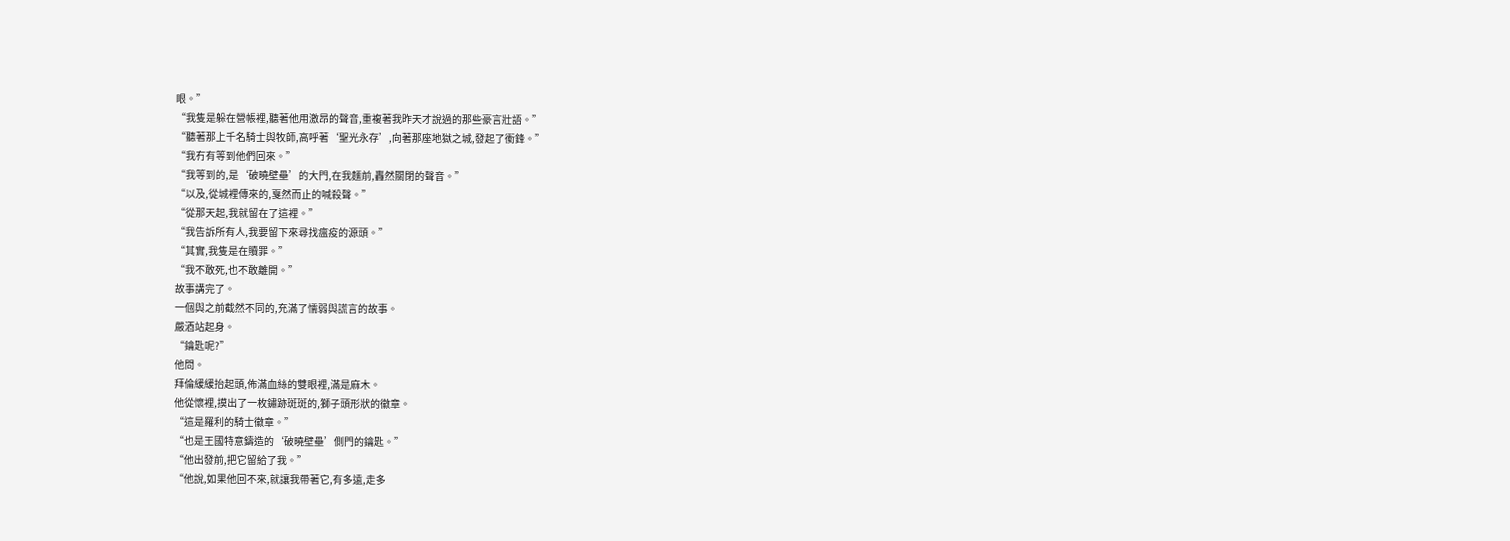眼。”
“我隻是躲在營帳裡,聽著他用激昂的聲音,重複著我昨天才說過的那些豪言壯語。”
“聽著那上千名騎士與牧師,高呼著‘聖光永存’,向著那座地獄之城,發起了衝鋒。”
“我冇有等到他們回來。”
“我等到的,是‘破曉壁壘’的大門,在我麵前,轟然關閉的聲音。”
“以及,從城裡傳來的,戛然而止的喊殺聲。”
“從那天起,我就留在了這裡。”
“我告訴所有人,我要留下來尋找瘟疫的源頭。”
“其實,我隻是在贖罪。”
“我不敢死,也不敢離開。”
故事講完了。
一個與之前截然不同的,充滿了懦弱與謊言的故事。
嚴酒站起身。
“鑰匙呢?”
他問。
拜倫緩緩抬起頭,佈滿血絲的雙眼裡,滿是麻木。
他從懷裡,摸出了一枚鏽跡斑斑的,獅子頭形狀的徽章。
“這是羅利的騎士徽章。”
“也是王國特意鑄造的‘破曉壁壘’側門的鑰匙。”
“他出發前,把它留給了我。”
“他說,如果他回不來,就讓我帶著它,有多遠,走多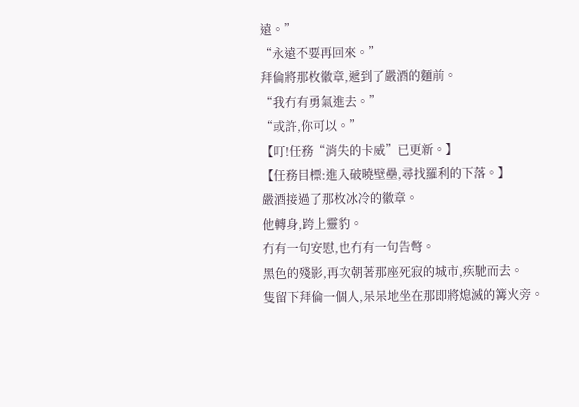遠。”
“永遠不要再回來。”
拜倫將那枚徽章,遞到了嚴酒的麵前。
“我冇有勇氣進去。”
“或許,你可以。”
【叮!任務“消失的卡威”已更新。】
【任務目標:進入破曉壁壘,尋找羅利的下落。】
嚴酒接過了那枚冰冷的徽章。
他轉身,跨上靈豹。
冇有一句安慰,也冇有一句告彆。
黑色的殘影,再次朝著那座死寂的城市,疾馳而去。
隻留下拜倫一個人,呆呆地坐在那即將熄滅的篝火旁。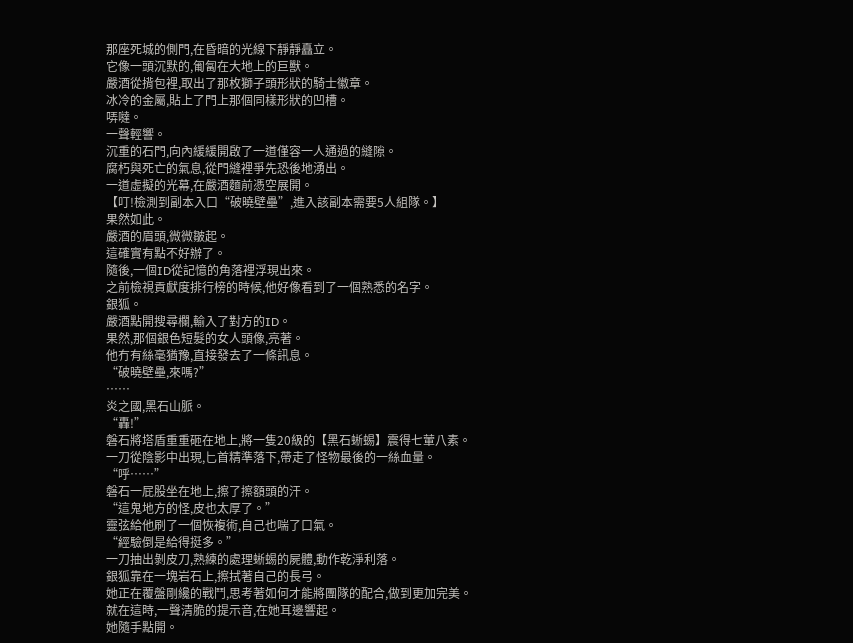那座死城的側門,在昏暗的光線下靜靜矗立。
它像一頭沉默的,匍匐在大地上的巨獸。
嚴酒從揹包裡,取出了那枚獅子頭形狀的騎士徽章。
冰冷的金屬,貼上了門上那個同樣形狀的凹槽。
哢噠。
一聲輕響。
沉重的石門,向內緩緩開啟了一道僅容一人通過的縫隙。
腐朽與死亡的氣息,從門縫裡爭先恐後地湧出。
一道虛擬的光幕,在嚴酒麵前憑空展開。
【叮!檢測到副本入口“破曉壁壘”,進入該副本需要5人組隊。】
果然如此。
嚴酒的眉頭,微微皺起。
這確實有點不好辦了。
隨後,一個ID從記憶的角落裡浮現出來。
之前檢視貢獻度排行榜的時候,他好像看到了一個熟悉的名字。
銀狐。
嚴酒點開搜尋欄,輸入了對方的ID。
果然,那個銀色短髮的女人頭像,亮著。
他冇有絲毫猶豫,直接發去了一條訊息。
“破曉壁壘,來嗎?”
……
炎之國,黑石山脈。
“轟!”
磐石將塔盾重重砸在地上,將一隻20級的【黑石蜥蜴】震得七葷八素。
一刀從陰影中出現,匕首精準落下,帶走了怪物最後的一絲血量。
“呼……”
磐石一屁股坐在地上,擦了擦額頭的汗。
“這鬼地方的怪,皮也太厚了。”
靈弦給他刷了一個恢複術,自己也喘了口氣。
“經驗倒是給得挺多。”
一刀抽出剝皮刀,熟練的處理蜥蜴的屍體,動作乾淨利落。
銀狐靠在一塊岩石上,擦拭著自己的長弓。
她正在覆盤剛纔的戰鬥,思考著如何才能將團隊的配合,做到更加完美。
就在這時,一聲清脆的提示音,在她耳邊響起。
她隨手點開。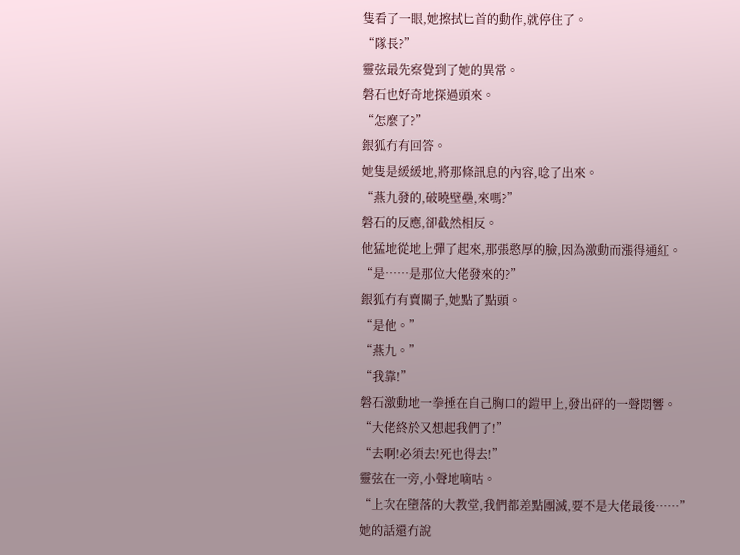隻看了一眼,她擦拭匕首的動作,就停住了。
“隊長?”
靈弦最先察覺到了她的異常。
磐石也好奇地探過頭來。
“怎麼了?”
銀狐冇有回答。
她隻是緩緩地,將那條訊息的內容,唸了出來。
“燕九發的,破曉壁壘,來嗎?”
磐石的反應,卻截然相反。
他猛地從地上彈了起來,那張憨厚的臉,因為激動而漲得通紅。
“是……是那位大佬發來的?”
銀狐冇有賣關子,她點了點頭。
“是他。”
“燕九。”
“我靠!”
磐石激動地一拳捶在自己胸口的鎧甲上,發出砰的一聲悶響。
“大佬終於又想起我們了!”
“去啊!必須去!死也得去!”
靈弦在一旁,小聲地嘀咕。
“上次在墮落的大教堂,我們都差點團滅,要不是大佬最後……”
她的話還冇說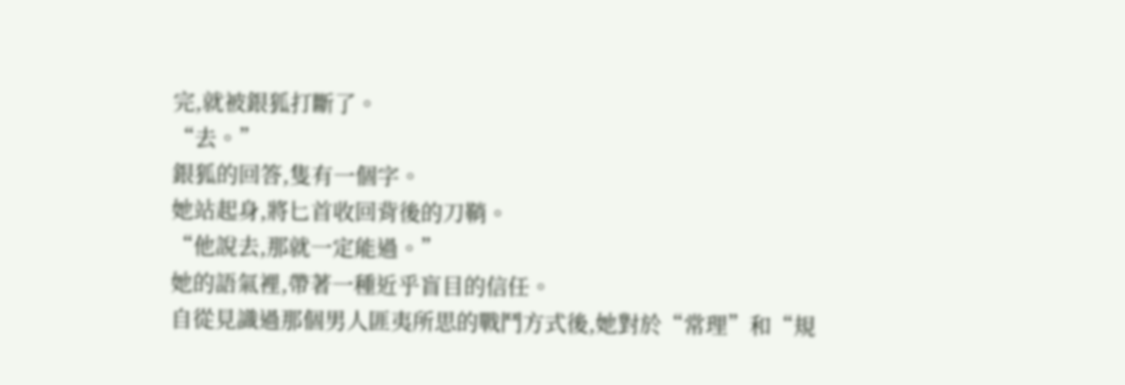完,就被銀狐打斷了。
“去。”
銀狐的回答,隻有一個字。
她站起身,將匕首收回背後的刀鞘。
“他說去,那就一定能過。”
她的語氣裡,帶著一種近乎盲目的信任。
自從見識過那個男人匪夷所思的戰鬥方式後,她對於“常理”和“規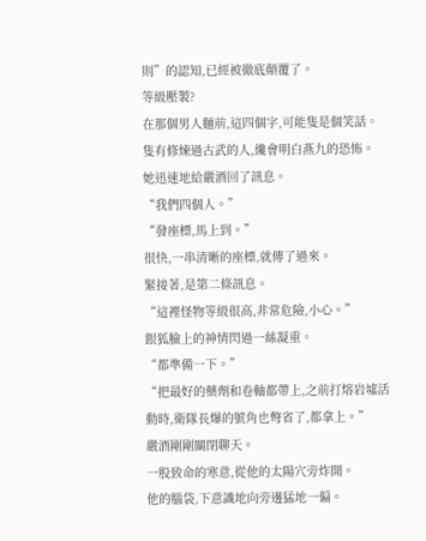則”的認知,已經被徹底顛覆了。
等級壓製?
在那個男人麵前,這四個字,可能隻是個笑話。
隻有修煉過古武的人,纔會明白燕九的恐怖。
她迅速地給嚴酒回了訊息。
“我們四個人。”
“發座標,馬上到。”
很快,一串清晰的座標,就傳了過來。
緊接著,是第二條訊息。
“這裡怪物等級很高,非常危險,小心。”
銀狐臉上的神情閃過一絲凝重。
“都準備一下。”
“把最好的藥劑和卷軸都帶上,之前打熔岩墟活動時,衛隊長爆的號角也彆省了,都拿上。”
嚴酒剛剛關閉聊天。
一股致命的寒意,從他的太陽穴旁炸開。
他的腦袋,下意識地向旁邊猛地一偏。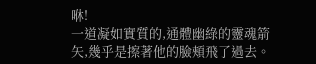咻!
一道凝如實質的,通體幽綠的靈魂箭矢,幾乎是擦著他的臉頰飛了過去。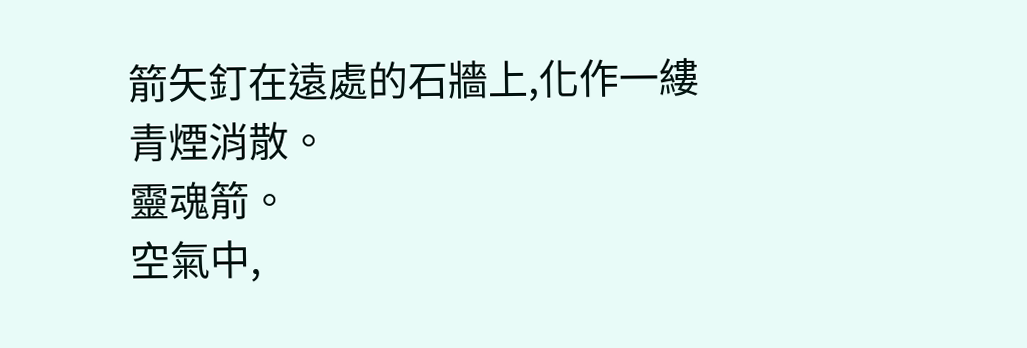箭矢釘在遠處的石牆上,化作一縷青煙消散。
靈魂箭。
空氣中,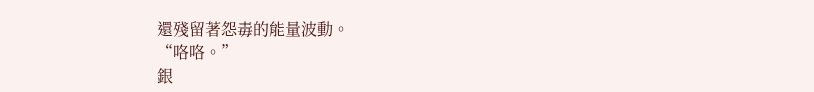還殘留著怨毒的能量波動。
“咯咯。”
銀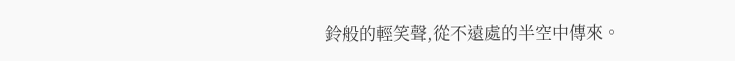鈴般的輕笑聲,從不遠處的半空中傳來。